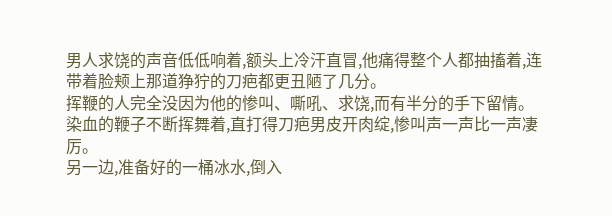男人求饶的声音低低响着,额头上冷汗直冒,他痛得整个人都抽搐着,连带着脸颊上那道狰狞的刀疤都更丑陋了几分。
挥鞭的人完全没因为他的惨叫、嘶吼、求饶,而有半分的手下留情。
染血的鞭子不断挥舞着,直打得刀疤男皮开肉绽,惨叫声一声比一声凄厉。
另一边,准备好的一桶冰水,倒入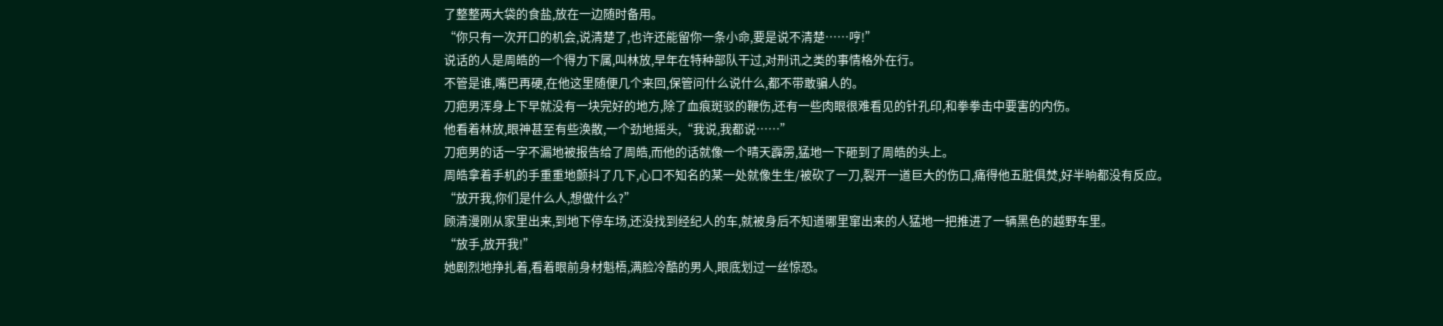了整整两大袋的食盐,放在一边随时备用。
“你只有一次开口的机会,说清楚了,也许还能留你一条小命,要是说不清楚……哼!”
说话的人是周皓的一个得力下属,叫林放,早年在特种部队干过,对刑讯之类的事情格外在行。
不管是谁,嘴巴再硬,在他这里随便几个来回,保管问什么说什么,都不带敢骗人的。
刀疤男浑身上下早就没有一块完好的地方,除了血痕斑驳的鞭伤,还有一些肉眼很难看见的针孔印,和拳拳击中要害的内伤。
他看着林放,眼神甚至有些涣散,一个劲地摇头,“我说,我都说……”
刀疤男的话一字不漏地被报告给了周皓,而他的话就像一个晴天霹雳,猛地一下砸到了周皓的头上。
周皓拿着手机的手重重地颤抖了几下,心口不知名的某一处就像生生/被砍了一刀,裂开一道巨大的伤口,痛得他五脏俱焚,好半晌都没有反应。
“放开我,你们是什么人,想做什么?”
顾清漫刚从家里出来,到地下停车场,还没找到经纪人的车,就被身后不知道哪里窜出来的人猛地一把推进了一辆黑色的越野车里。
“放手,放开我!”
她剧烈地挣扎着,看着眼前身材魁梧,满脸冷酷的男人,眼底划过一丝惊恐。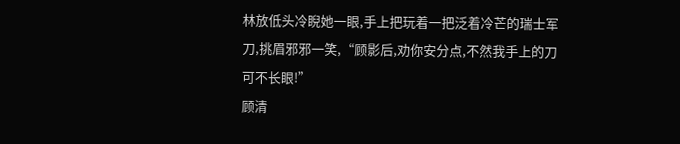林放低头冷睨她一眼,手上把玩着一把泛着冷芒的瑞士军刀,挑眉邪邪一笑,“顾影后,劝你安分点,不然我手上的刀可不长眼!”
顾清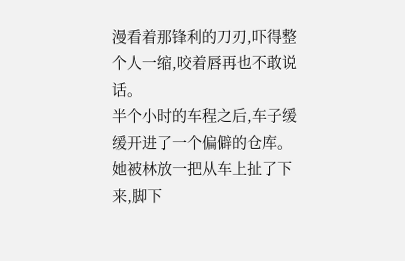漫看着那锋利的刀刃,吓得整个人一缩,咬着唇再也不敢说话。
半个小时的车程之后,车子缓缓开进了一个偏僻的仓库。
她被林放一把从车上扯了下来,脚下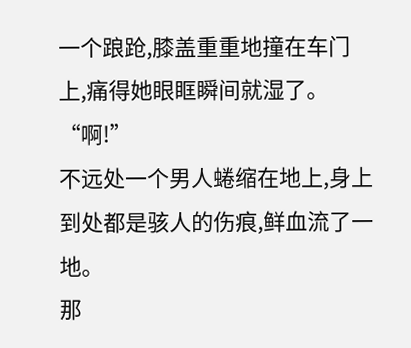一个踉跄,膝盖重重地撞在车门上,痛得她眼眶瞬间就湿了。
“啊!”
不远处一个男人蜷缩在地上,身上到处都是骇人的伤痕,鲜血流了一地。
那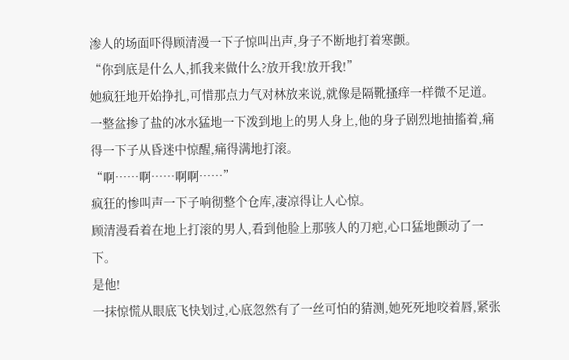渗人的场面吓得顾清漫一下子惊叫出声,身子不断地打着寒颤。
“你到底是什么人,抓我来做什么?放开我!放开我!”
她疯狂地开始挣扎,可惜那点力气对林放来说,就像是隔靴搔痒一样微不足道。
一整盆掺了盐的冰水猛地一下泼到地上的男人身上,他的身子剧烈地抽搐着,痛得一下子从昏迷中惊醒,痛得满地打滚。
“啊……啊……啊啊……”
疯狂的惨叫声一下子响彻整个仓库,凄凉得让人心惊。
顾清漫看着在地上打滚的男人,看到他脸上那骇人的刀疤,心口猛地颤动了一下。
是他!
一抹惊慌从眼底飞快划过,心底忽然有了一丝可怕的猜测,她死死地咬着唇,紧张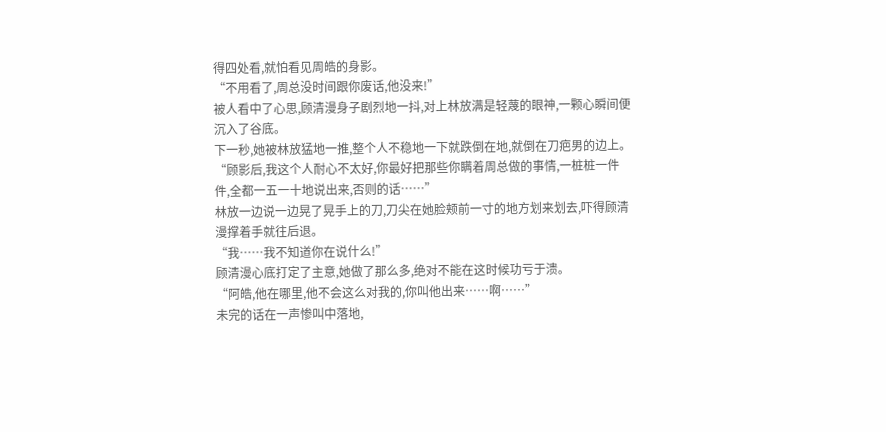得四处看,就怕看见周皓的身影。
“不用看了,周总没时间跟你废话,他没来!”
被人看中了心思,顾清漫身子剧烈地一抖,对上林放满是轻蔑的眼神,一颗心瞬间便沉入了谷底。
下一秒,她被林放猛地一推,整个人不稳地一下就跌倒在地,就倒在刀疤男的边上。
“顾影后,我这个人耐心不太好,你最好把那些你瞒着周总做的事情,一桩桩一件件,全都一五一十地说出来,否则的话……”
林放一边说一边晃了晃手上的刀,刀尖在她脸颊前一寸的地方划来划去,吓得顾清漫撑着手就往后退。
“我……我不知道你在说什么!”
顾清漫心底打定了主意,她做了那么多,绝对不能在这时候功亏于溃。
“阿皓,他在哪里,他不会这么对我的,你叫他出来……啊……”
未完的话在一声惨叫中落地,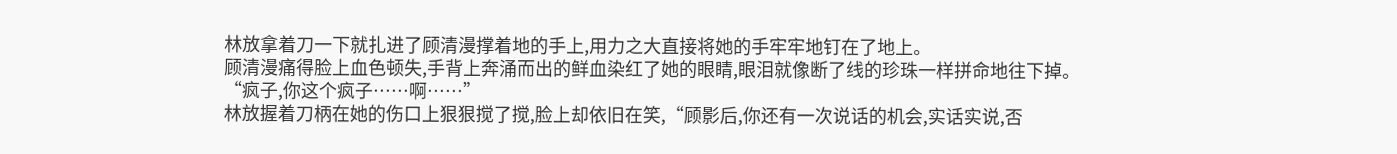林放拿着刀一下就扎进了顾清漫撑着地的手上,用力之大直接将她的手牢牢地钉在了地上。
顾清漫痛得脸上血色顿失,手背上奔涌而出的鲜血染红了她的眼睛,眼泪就像断了线的珍珠一样拼命地往下掉。
“疯子,你这个疯子……啊……”
林放握着刀柄在她的伤口上狠狠搅了搅,脸上却依旧在笑,“顾影后,你还有一次说话的机会,实话实说,否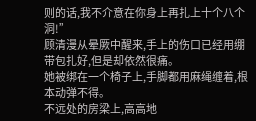则的话,我不介意在你身上再扎上十个八个洞!”
顾清漫从晕厥中醒来,手上的伤口已经用绷带包扎好,但是却依然很痛。
她被绑在一个椅子上,手脚都用麻绳缠着,根本动弹不得。
不远处的房梁上,高高地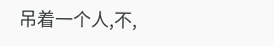吊着一个人,不,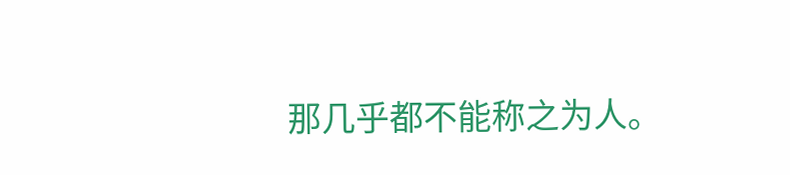那几乎都不能称之为人。